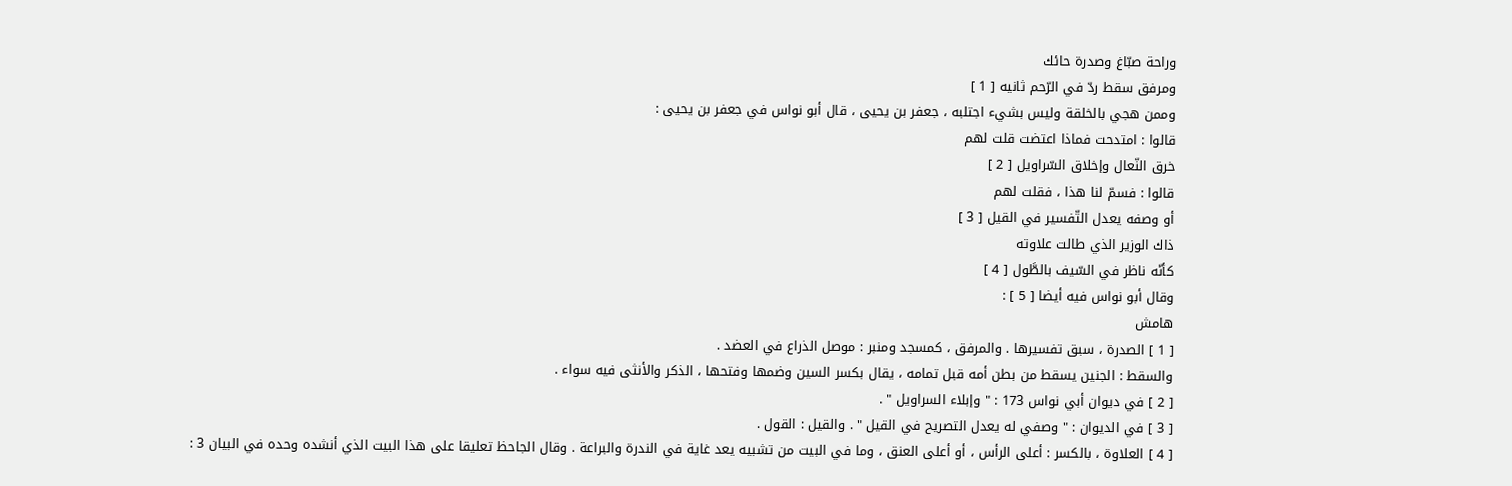وراحة صبّاغ وصدرة حائك
ومرفق سقط ردّ في الرّحم ثانيه [ 1 ]
وممن هجي بالخلقة وليس بشيء اجتلبه ، جعفر بن يحيى ، قال أبو نواس في جعفر بن يحيى :
قالوا : امتدحت فماذا اعتضت قلت لهم
خرق النّعال وإخلاق السّراويل [ 2 ]
قالوا : فسمّ لنا هذا ، فقلت لهم
أو وصفه يعدل التّفسير في القيل [ 3 ]
ذاك الوزير الذي طالت علاوته
كأنّه ناظر في السّيف بالطَّول [ 4 ]
وقال أبو نواس فيه أيضا [ 5 ] :
هامش
[ 1 ] الصدرة ، سبق تفسيرها . والمرفق ، كمسجد ومنبر : موصل الذراع في العضد .
والسقط : الجنين يسقط من بطن أمه قبل تمامه ، يقال بكسر السين وضمها وفتحها ، الذكر والأنثى فيه سواء .
[ 2 ] في ديوان أبي نواس 173 : " وإبلاء السراويل " .
[ 3 ] في الديوان : " وصفي له يعدل التصريح في القيل " . والقيل : القول .
[ 4 ] العلاوة ، بالكسر : أعلى الرأس ، أو أعلى العنق ، وما في البيت من تشبيه يعد غاية في الندرة والبراعة . وقال الجاحظ تعليقا على هذا البيت الذي أنشده وحده في البيان 3 :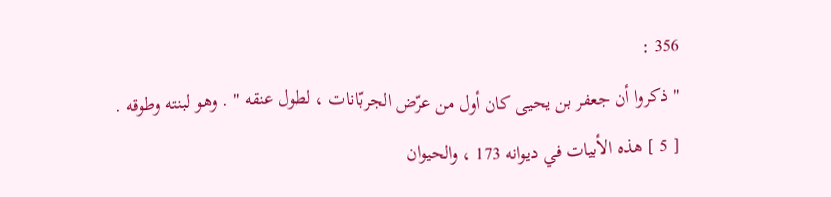356 :
" ذكروا أن جعفر بن يحيى كان أول من عرّض الجربّانات ، لطول عنقه " . وهو لبنته وطوقه .
[ 5 ] هذه الأبيات في ديوانه 173 ، والحيوان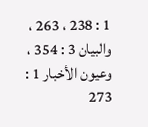1 : 238 ، 263 ، والبيان 3 : 354 ، وعيون الأخبار 1 : 273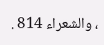، والشعراء 814 .